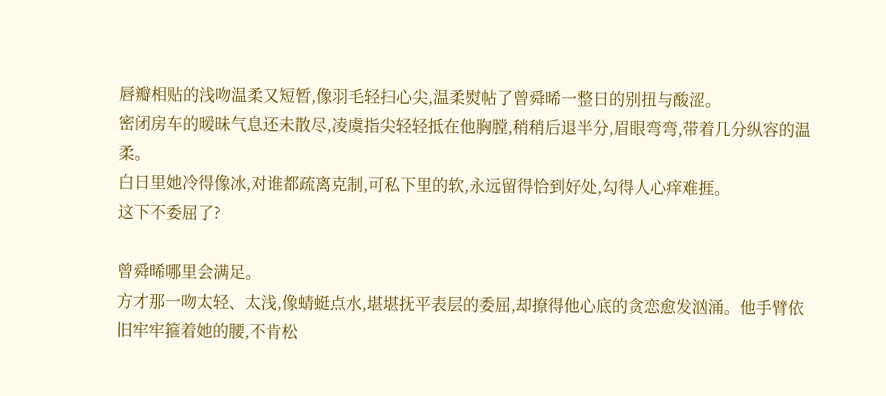唇瓣相贴的浅吻温柔又短暂,像羽毛轻扫心尖,温柔熨帖了曾舜晞一整日的别扭与酸涩。
密闭房车的暧昧气息还未散尽,凌虞指尖轻轻抵在他胸膛,稍稍后退半分,眉眼弯弯,带着几分纵容的温柔。
白日里她冷得像冰,对谁都疏离克制,可私下里的软,永远留得恰到好处,勾得人心痒难捱。
这下不委屈了?

曾舜晞哪里会满足。
方才那一吻太轻、太浅,像蜻蜓点水,堪堪抚平表层的委屈,却撩得他心底的贪恋愈发汹涌。他手臂依旧牢牢箍着她的腰,不肯松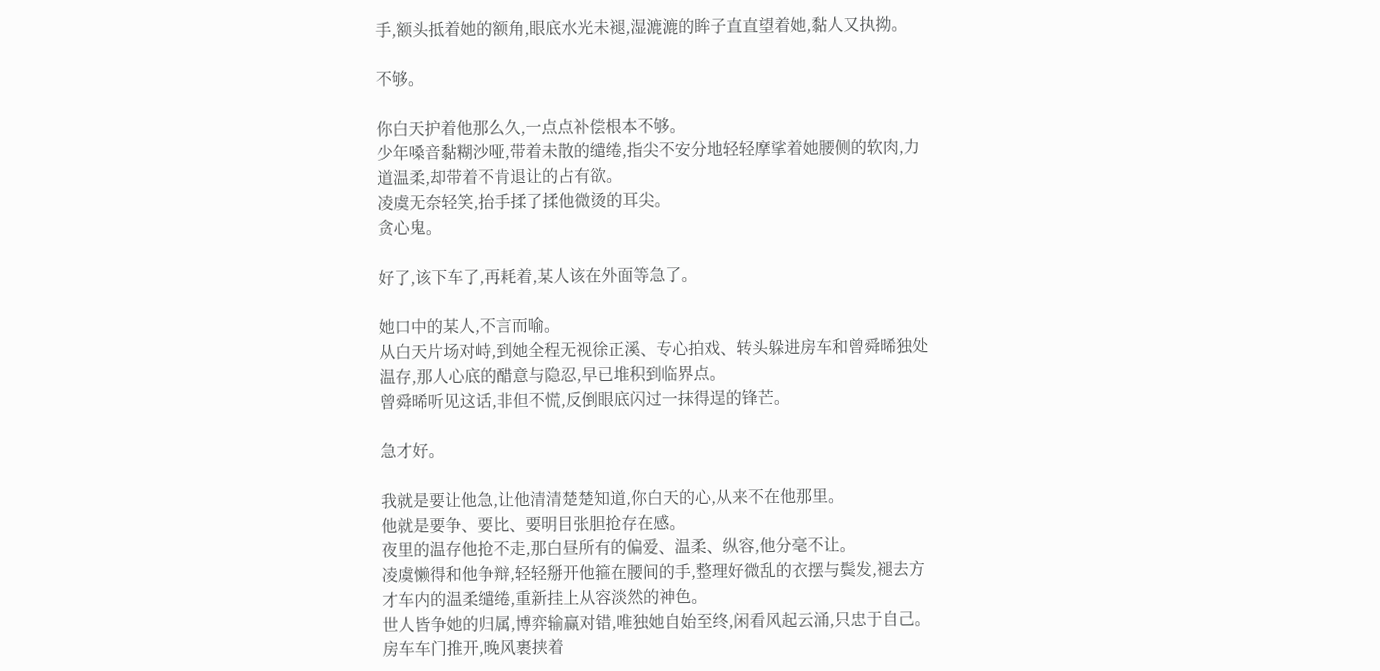手,额头抵着她的额角,眼底水光未褪,湿漉漉的眸子直直望着她,黏人又执拗。

不够。

你白天护着他那么久,一点点补偿根本不够。
少年嗓音黏糊沙哑,带着未散的缱绻,指尖不安分地轻轻摩挲着她腰侧的软肉,力道温柔,却带着不肯退让的占有欲。
凌虞无奈轻笑,抬手揉了揉他微烫的耳尖。
贪心鬼。

好了,该下车了,再耗着,某人该在外面等急了。

她口中的某人,不言而喻。
从白天片场对峙,到她全程无视徐正溪、专心拍戏、转头躲进房车和曾舜晞独处温存,那人心底的醋意与隐忍,早已堆积到临界点。
曾舜晞听见这话,非但不慌,反倒眼底闪过一抹得逞的锋芒。

急才好。

我就是要让他急,让他清清楚楚知道,你白天的心,从来不在他那里。
他就是要争、要比、要明目张胆抢存在感。
夜里的温存他抢不走,那白昼所有的偏爱、温柔、纵容,他分毫不让。
凌虞懒得和他争辩,轻轻掰开他箍在腰间的手,整理好微乱的衣摆与鬓发,褪去方才车内的温柔缱绻,重新挂上从容淡然的神色。
世人皆争她的归属,博弈输赢对错,唯独她自始至终,闲看风起云涌,只忠于自己。
房车车门推开,晚风裹挟着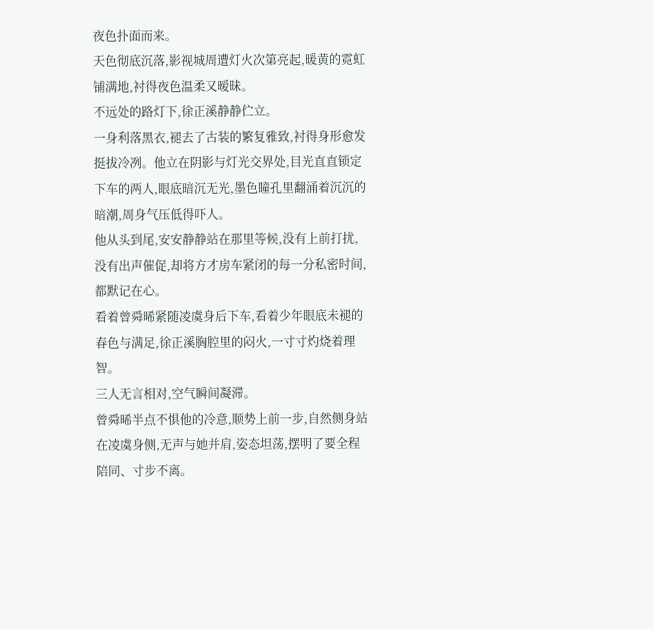夜色扑面而来。
天色彻底沉落,影视城周遭灯火次第亮起,暖黄的霓虹铺满地,衬得夜色温柔又暧昧。
不远处的路灯下,徐正溪静静伫立。
一身利落黑衣,褪去了古装的繁复雅致,衬得身形愈发挺拔冷冽。他立在阴影与灯光交界处,目光直直锁定下车的两人,眼底暗沉无光,墨色瞳孔里翻涌着沉沉的暗潮,周身气压低得吓人。
他从头到尾,安安静静站在那里等候,没有上前打扰,没有出声催促,却将方才房车紧闭的每一分私密时间,都默记在心。
看着曾舜晞紧随凌虞身后下车,看着少年眼底未褪的春色与满足,徐正溪胸腔里的闷火,一寸寸灼烧着理智。
三人无言相对,空气瞬间凝滞。
曾舜晞半点不惧他的冷意,顺势上前一步,自然侧身站在凌虞身侧,无声与她并肩,姿态坦荡,摆明了要全程陪同、寸步不离。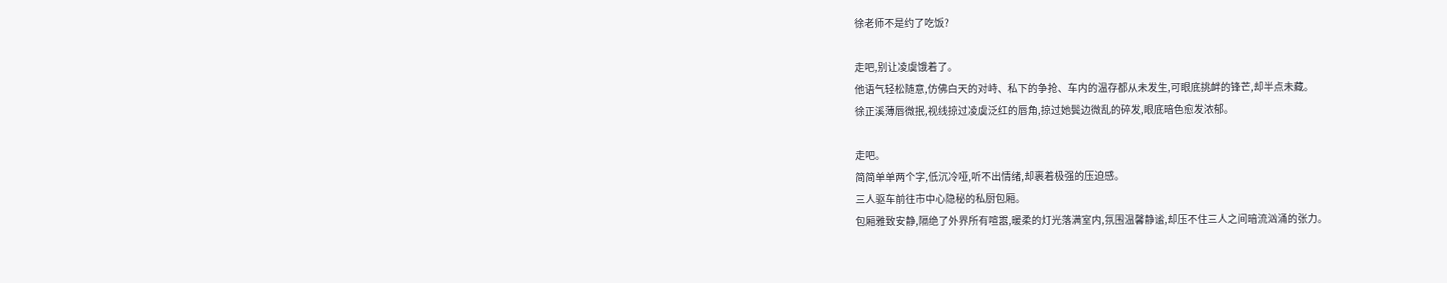徐老师不是约了吃饭?

走吧,别让凌虞饿着了。
他语气轻松随意,仿佛白天的对峙、私下的争抢、车内的温存都从未发生,可眼底挑衅的锋芒,却半点未藏。
徐正溪薄唇微抿,视线掠过凌虞泛红的唇角,掠过她鬓边微乱的碎发,眼底暗色愈发浓郁。

走吧。
简简单单两个字,低沉冷哑,听不出情绪,却裹着极强的压迫感。
三人驱车前往市中心隐秘的私厨包厢。
包厢雅致安静,隔绝了外界所有喧嚣,暖柔的灯光落满室内,氛围温馨静谧,却压不住三人之间暗流汹涌的张力。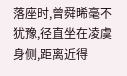落座时,曾舜晞毫不犹豫,径直坐在凌虞身侧,距离近得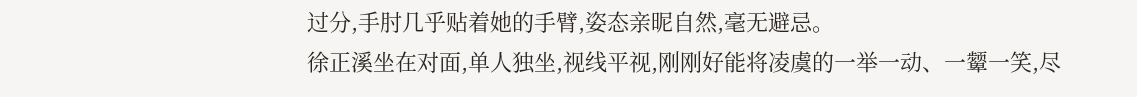过分,手肘几乎贴着她的手臂,姿态亲昵自然,毫无避忌。
徐正溪坐在对面,单人独坐,视线平视,刚刚好能将凌虞的一举一动、一颦一笑,尽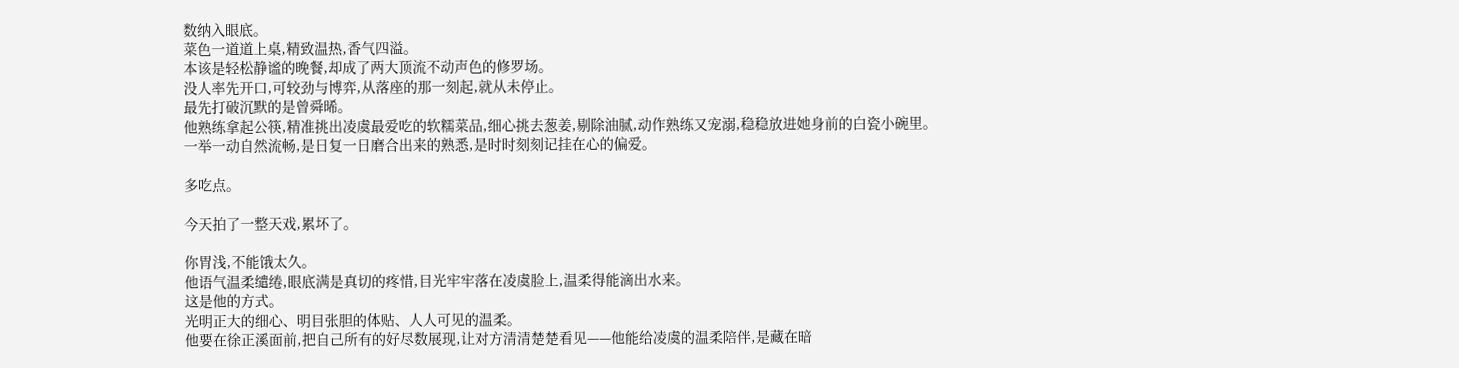数纳入眼底。
菜色一道道上桌,精致温热,香气四溢。
本该是轻松静谧的晚餐,却成了两大顶流不动声色的修罗场。
没人率先开口,可较劲与博弈,从落座的那一刻起,就从未停止。
最先打破沉默的是曾舜晞。
他熟练拿起公筷,精准挑出凌虞最爱吃的软糯菜品,细心挑去葱姜,剔除油腻,动作熟练又宠溺,稳稳放进她身前的白瓷小碗里。
一举一动自然流畅,是日复一日磨合出来的熟悉,是时时刻刻记挂在心的偏爱。

多吃点。

今天拍了一整天戏,累坏了。

你胃浅,不能饿太久。
他语气温柔缱绻,眼底满是真切的疼惜,目光牢牢落在凌虞脸上,温柔得能滴出水来。
这是他的方式。
光明正大的细心、明目张胆的体贴、人人可见的温柔。
他要在徐正溪面前,把自己所有的好尽数展现,让对方清清楚楚看见——他能给凌虞的温柔陪伴,是藏在暗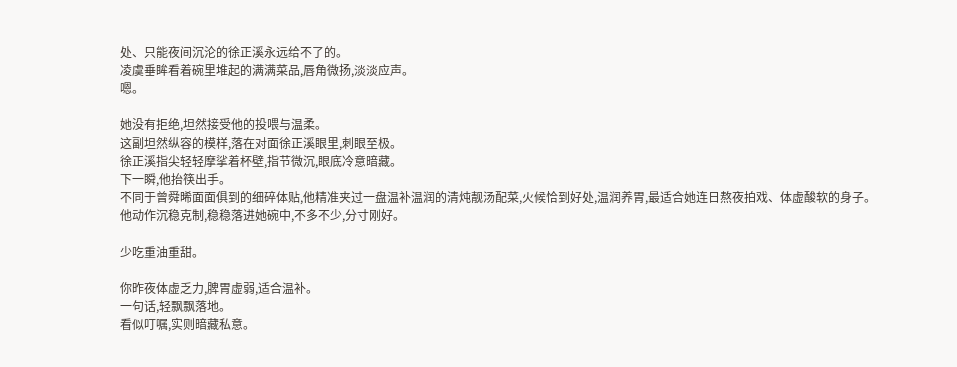处、只能夜间沉沦的徐正溪永远给不了的。
凌虞垂眸看着碗里堆起的满满菜品,唇角微扬,淡淡应声。
嗯。

她没有拒绝,坦然接受他的投喂与温柔。
这副坦然纵容的模样,落在对面徐正溪眼里,刺眼至极。
徐正溪指尖轻轻摩挲着杯壁,指节微沉,眼底冷意暗藏。
下一瞬,他抬筷出手。
不同于曾舜晞面面俱到的细碎体贴,他精准夹过一盘温补温润的清炖靓汤配菜,火候恰到好处,温润养胃,最适合她连日熬夜拍戏、体虚酸软的身子。
他动作沉稳克制,稳稳落进她碗中,不多不少,分寸刚好。

少吃重油重甜。

你昨夜体虚乏力,脾胃虚弱,适合温补。
一句话,轻飘飘落地。
看似叮嘱,实则暗藏私意。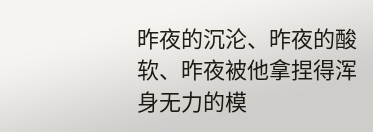昨夜的沉沦、昨夜的酸软、昨夜被他拿捏得浑身无力的模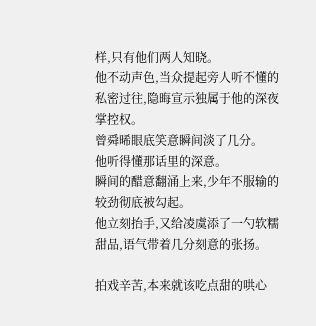样,只有他们两人知晓。
他不动声色,当众提起旁人听不懂的私密过往,隐晦宣示独属于他的深夜掌控权。
曾舜晞眼底笑意瞬间淡了几分。
他听得懂那话里的深意。
瞬间的醋意翻涌上来,少年不服输的较劲彻底被勾起。
他立刻抬手,又给凌虞添了一勺软糯甜品,语气带着几分刻意的张扬。

拍戏辛苦,本来就该吃点甜的哄心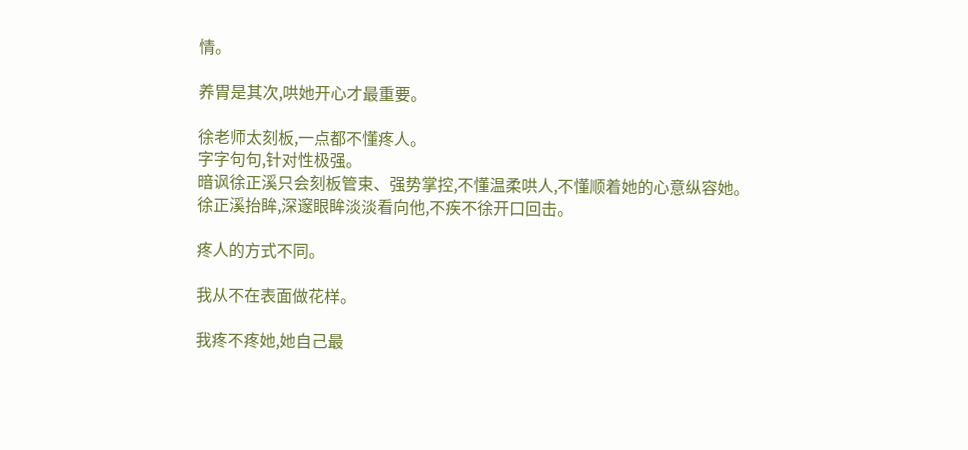情。

养胃是其次,哄她开心才最重要。

徐老师太刻板,一点都不懂疼人。
字字句句,针对性极强。
暗讽徐正溪只会刻板管束、强势掌控,不懂温柔哄人,不懂顺着她的心意纵容她。
徐正溪抬眸,深邃眼眸淡淡看向他,不疾不徐开口回击。

疼人的方式不同。

我从不在表面做花样。

我疼不疼她,她自己最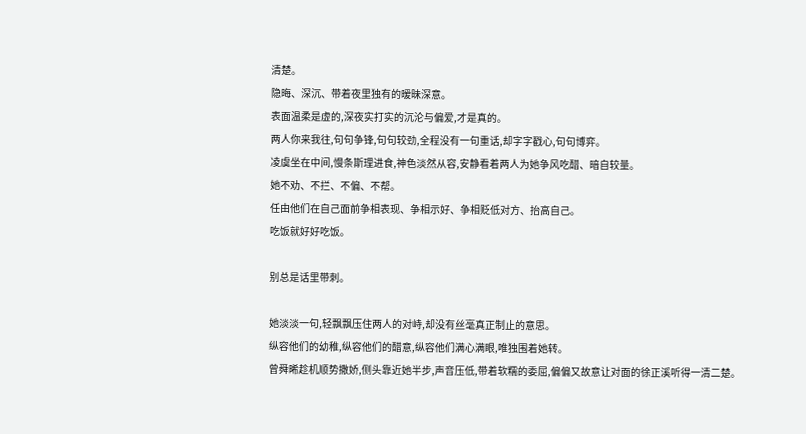清楚。
隐晦、深沉、带着夜里独有的暧昧深意。
表面温柔是虚的,深夜实打实的沉沦与偏爱,才是真的。
两人你来我往,句句争锋,句句较劲,全程没有一句重话,却字字戳心,句句博弈。
凌虞坐在中间,慢条斯理进食,神色淡然从容,安静看着两人为她争风吃醋、暗自较量。
她不劝、不拦、不偏、不帮。
任由他们在自己面前争相表现、争相示好、争相贬低对方、抬高自己。
吃饭就好好吃饭。

别总是话里带刺。

她淡淡一句,轻飘飘压住两人的对峙,却没有丝毫真正制止的意思。
纵容他们的幼稚,纵容他们的醋意,纵容他们满心满眼,唯独围着她转。
曾舜晞趁机顺势撒娇,侧头靠近她半步,声音压低,带着软糯的委屈,偏偏又故意让对面的徐正溪听得一清二楚。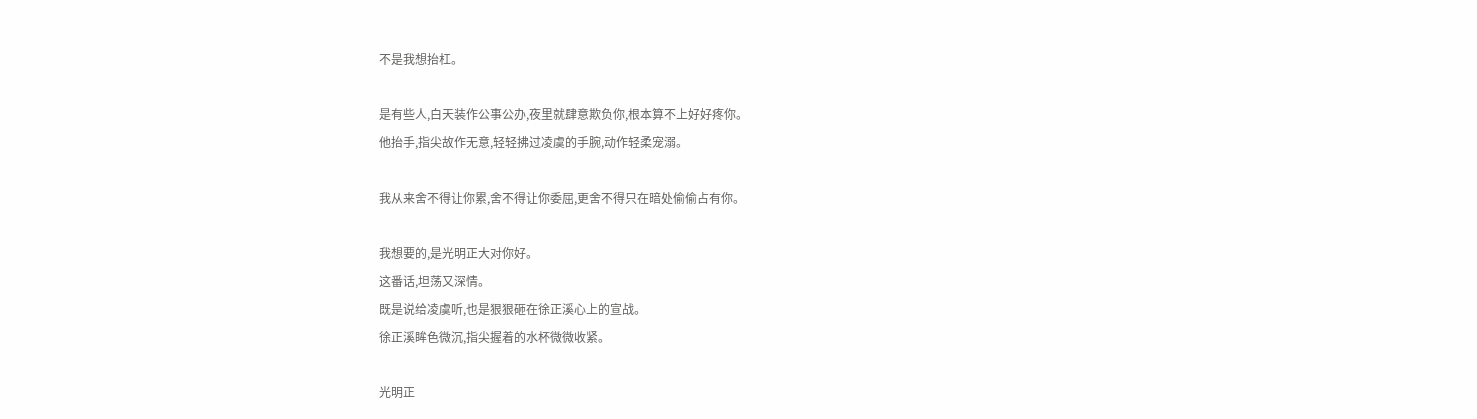不是我想抬杠。

是有些人,白天装作公事公办,夜里就肆意欺负你,根本算不上好好疼你。
他抬手,指尖故作无意,轻轻拂过凌虞的手腕,动作轻柔宠溺。

我从来舍不得让你累,舍不得让你委屈,更舍不得只在暗处偷偷占有你。

我想要的,是光明正大对你好。
这番话,坦荡又深情。
既是说给凌虞听,也是狠狠砸在徐正溪心上的宣战。
徐正溪眸色微沉,指尖握着的水杯微微收紧。

光明正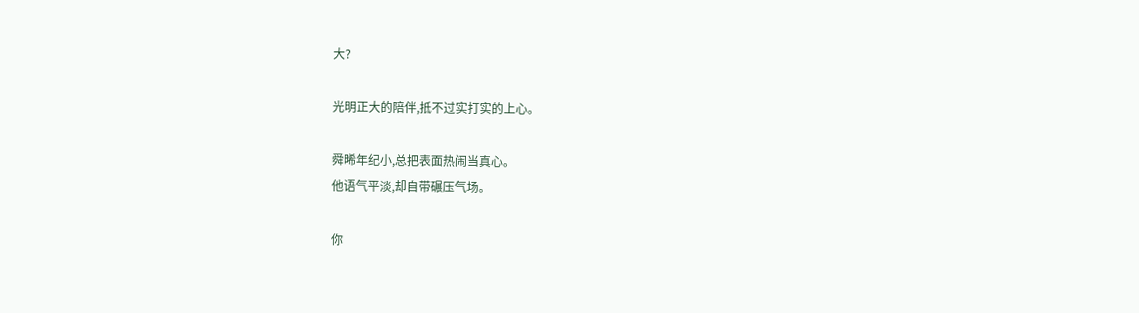大?

光明正大的陪伴,抵不过实打实的上心。

舜晞年纪小,总把表面热闹当真心。
他语气平淡,却自带碾压气场。

你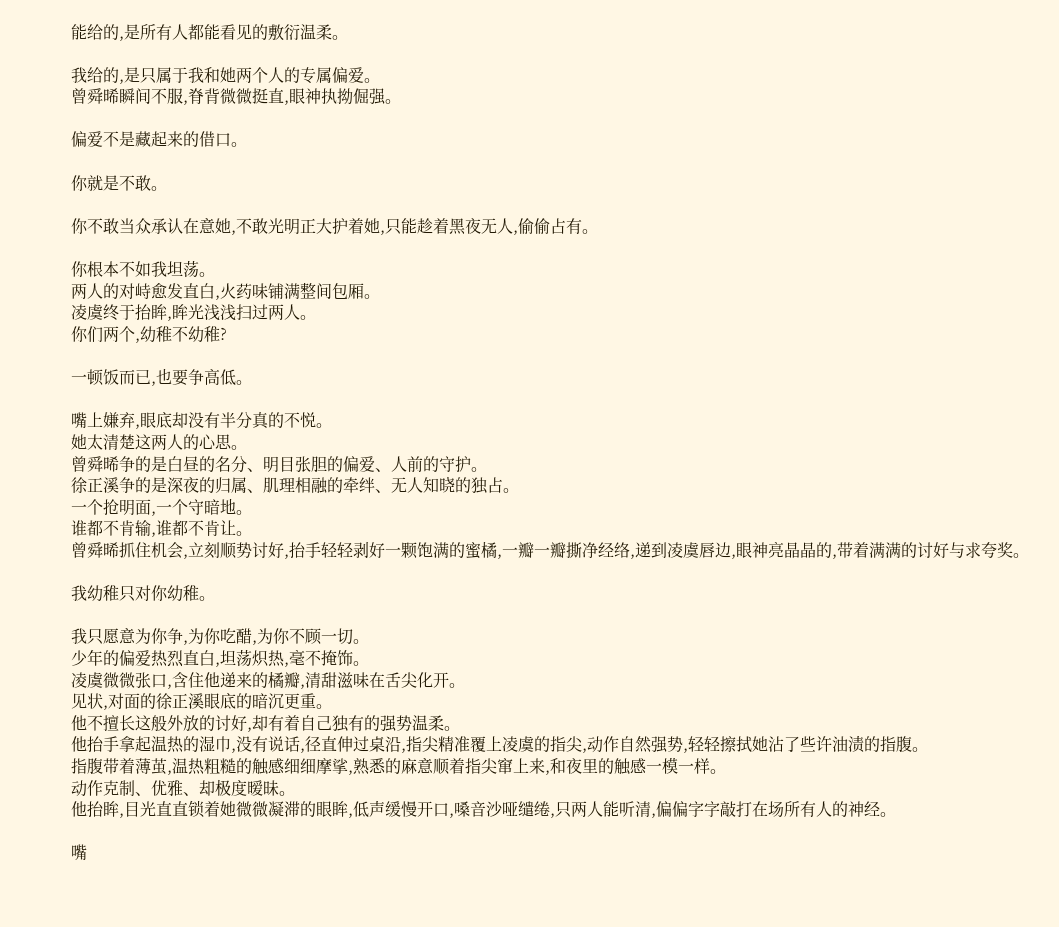能给的,是所有人都能看见的敷衍温柔。

我给的,是只属于我和她两个人的专属偏爱。
曾舜晞瞬间不服,脊背微微挺直,眼神执拗倔强。

偏爱不是藏起来的借口。

你就是不敢。

你不敢当众承认在意她,不敢光明正大护着她,只能趁着黑夜无人,偷偷占有。

你根本不如我坦荡。
两人的对峙愈发直白,火药味铺满整间包厢。
凌虞终于抬眸,眸光浅浅扫过两人。
你们两个,幼稚不幼稚?

一顿饭而已,也要争高低。

嘴上嫌弃,眼底却没有半分真的不悦。
她太清楚这两人的心思。
曾舜晞争的是白昼的名分、明目张胆的偏爱、人前的守护。
徐正溪争的是深夜的归属、肌理相融的牵绊、无人知晓的独占。
一个抢明面,一个守暗地。
谁都不肯输,谁都不肯让。
曾舜晞抓住机会,立刻顺势讨好,抬手轻轻剥好一颗饱满的蜜橘,一瓣一瓣撕净经络,递到凌虞唇边,眼神亮晶晶的,带着满满的讨好与求夸奖。

我幼稚只对你幼稚。

我只愿意为你争,为你吃醋,为你不顾一切。
少年的偏爱热烈直白,坦荡炽热,毫不掩饰。
凌虞微微张口,含住他递来的橘瓣,清甜滋味在舌尖化开。
见状,对面的徐正溪眼底的暗沉更重。
他不擅长这般外放的讨好,却有着自己独有的强势温柔。
他抬手拿起温热的湿巾,没有说话,径直伸过桌沿,指尖精准覆上凌虞的指尖,动作自然强势,轻轻擦拭她沾了些许油渍的指腹。
指腹带着薄茧,温热粗糙的触感细细摩挲,熟悉的麻意顺着指尖窜上来,和夜里的触感一模一样。
动作克制、优雅、却极度暧昧。
他抬眸,目光直直锁着她微微凝滞的眼眸,低声缓慢开口,嗓音沙哑缱绻,只两人能听清,偏偏字字敲打在场所有人的神经。

嘴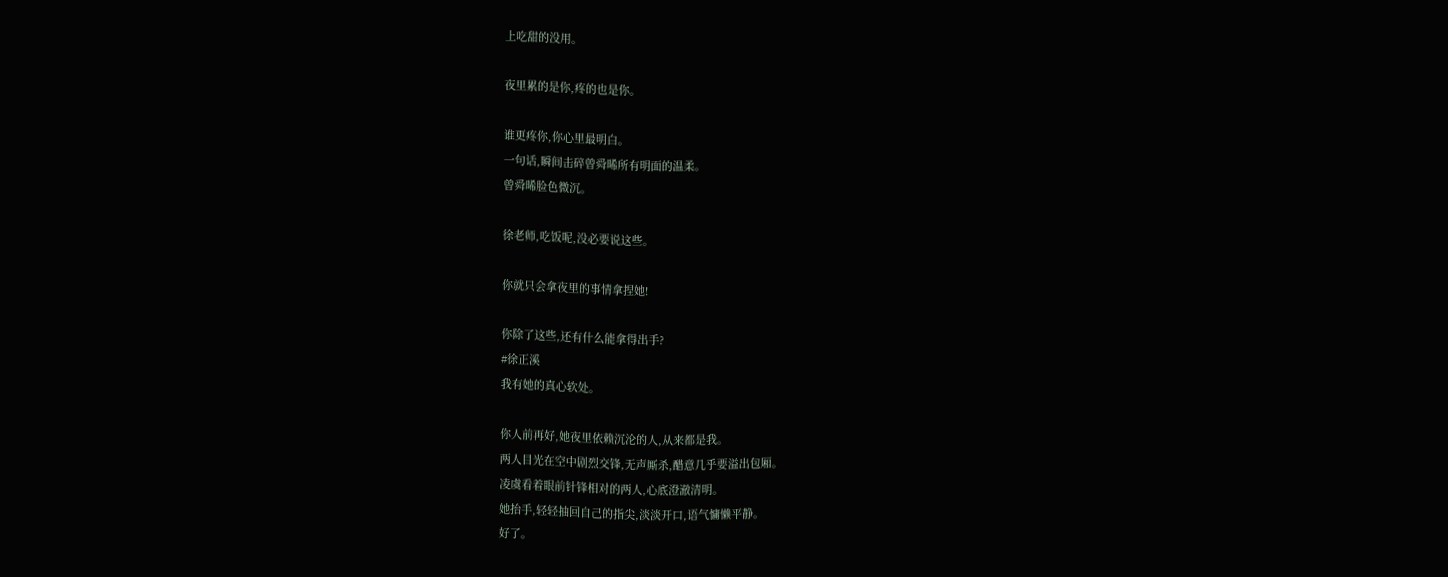上吃甜的没用。

夜里累的是你,疼的也是你。

谁更疼你,你心里最明白。
一句话,瞬间击碎曾舜晞所有明面的温柔。
曾舜晞脸色微沉。

徐老师,吃饭呢,没必要说这些。

你就只会拿夜里的事情拿捏她!

你除了这些,还有什么能拿得出手?
#徐正溪
我有她的真心软处。

你人前再好,她夜里依赖沉沦的人,从来都是我。
两人目光在空中剧烈交锋,无声厮杀,醋意几乎要溢出包厢。
凌虞看着眼前针锋相对的两人,心底澄澈清明。
她抬手,轻轻抽回自己的指尖,淡淡开口,语气慵懒平静。
好了。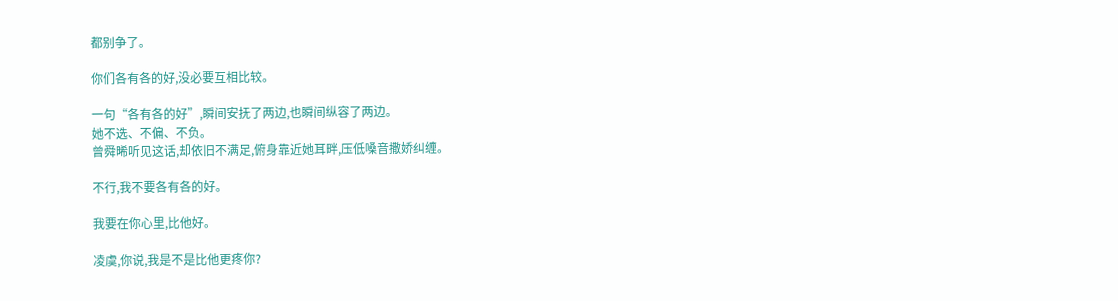都别争了。

你们各有各的好,没必要互相比较。

一句“各有各的好”,瞬间安抚了两边,也瞬间纵容了两边。
她不选、不偏、不负。
曾舜晞听见这话,却依旧不满足,俯身靠近她耳畔,压低嗓音撒娇纠缠。

不行,我不要各有各的好。

我要在你心里,比他好。

凌虞,你说,我是不是比他更疼你?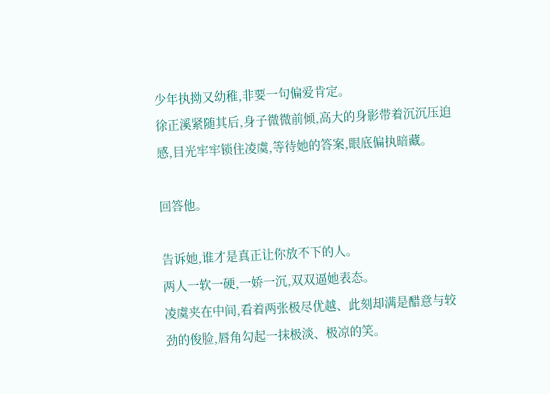少年执拗又幼稚,非要一句偏爱肯定。
徐正溪紧随其后,身子微微前倾,高大的身影带着沉沉压迫感,目光牢牢锁住凌虞,等待她的答案,眼底偏执暗藏。

回答他。

告诉她,谁才是真正让你放不下的人。
两人一软一硬,一娇一沉,双双逼她表态。
凌虞夹在中间,看着两张极尽优越、此刻却满是醋意与较劲的俊脸,唇角勾起一抹极淡、极凉的笑。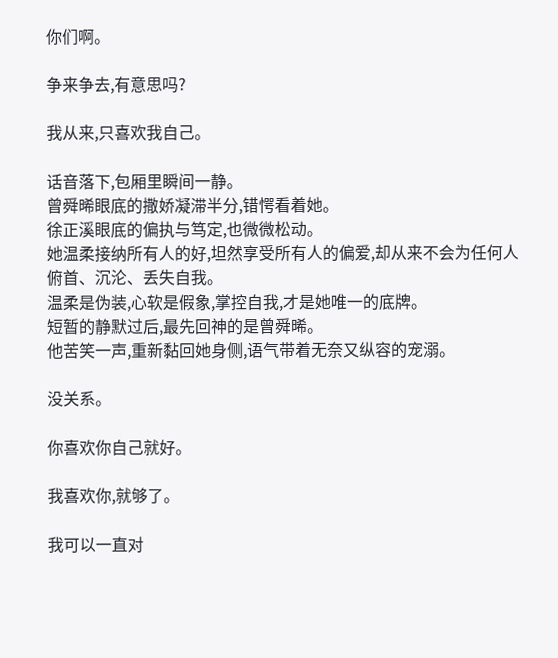你们啊。

争来争去,有意思吗?

我从来,只喜欢我自己。

话音落下,包厢里瞬间一静。
曾舜晞眼底的撒娇凝滞半分,错愕看着她。
徐正溪眼底的偏执与笃定,也微微松动。
她温柔接纳所有人的好,坦然享受所有人的偏爱,却从来不会为任何人俯首、沉沦、丢失自我。
温柔是伪装,心软是假象,掌控自我,才是她唯一的底牌。
短暂的静默过后,最先回神的是曾舜晞。
他苦笑一声,重新黏回她身侧,语气带着无奈又纵容的宠溺。

没关系。

你喜欢你自己就好。

我喜欢你,就够了。

我可以一直对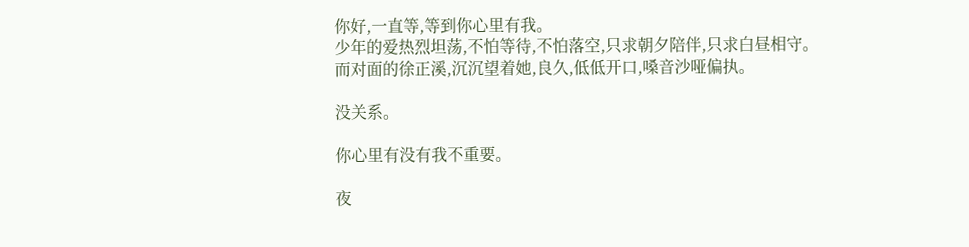你好,一直等,等到你心里有我。
少年的爱热烈坦荡,不怕等待,不怕落空,只求朝夕陪伴,只求白昼相守。
而对面的徐正溪,沉沉望着她,良久,低低开口,嗓音沙哑偏执。

没关系。

你心里有没有我不重要。

夜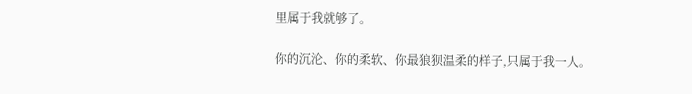里属于我就够了。

你的沉沦、你的柔软、你最狼狈温柔的样子,只属于我一人。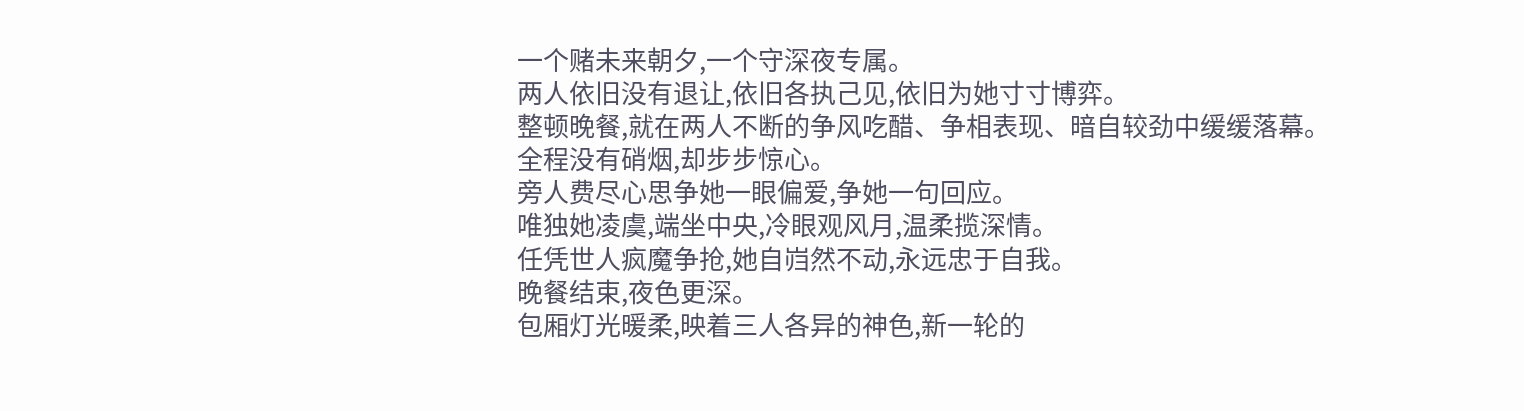一个赌未来朝夕,一个守深夜专属。
两人依旧没有退让,依旧各执己见,依旧为她寸寸博弈。
整顿晚餐,就在两人不断的争风吃醋、争相表现、暗自较劲中缓缓落幕。
全程没有硝烟,却步步惊心。
旁人费尽心思争她一眼偏爱,争她一句回应。
唯独她凌虞,端坐中央,冷眼观风月,温柔揽深情。
任凭世人疯魔争抢,她自岿然不动,永远忠于自我。
晚餐结束,夜色更深。
包厢灯光暖柔,映着三人各异的神色,新一轮的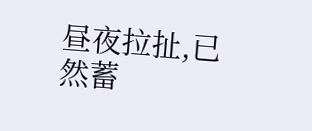昼夜拉扯,已然蓄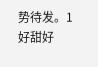势待发。1
好甜好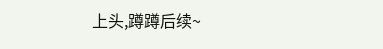上头,蹲蹲后续~